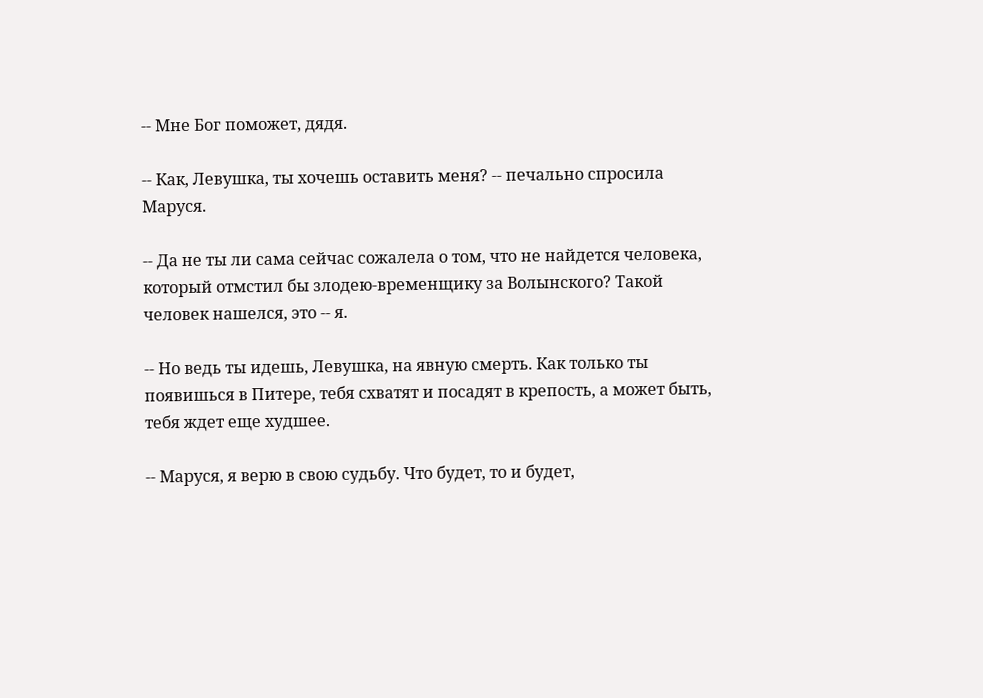-- Мне Бог поможет, дядя.

-- Как, Левушка, ты хочешь оставить меня? -- печально спросила Маруся.

-- Да не ты ли сама сейчас сожалела о том, что не найдется человека, который отмстил бы злодею-временщику за Волынского? Такой человек нашелся, это -- я.

-- Но ведь ты идешь, Левушка, на явную смерть. Как только ты появишься в Питере, тебя схватят и посадят в крепость, а может быть, тебя ждет еще худшее.

-- Маруся, я верю в свою судьбу. Что будет, то и будет,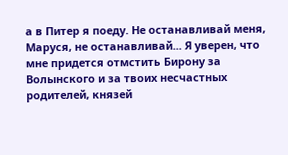а в Питер я поеду. Не останавливай меня, Маруся, не останавливай... Я уверен, что мне придется отмстить Бирону за Волынского и за твоих несчастных родителей, князей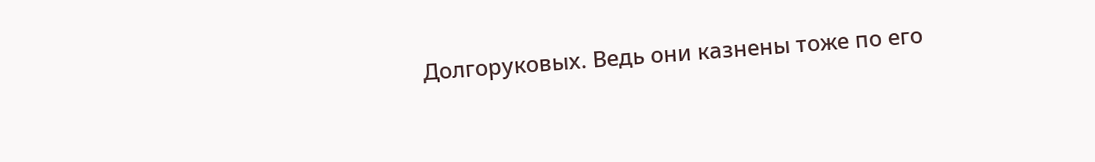Долгоруковых. Ведь они казнены тоже по его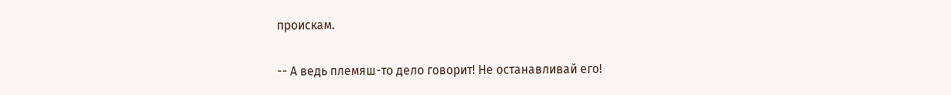проискам.

-- А ведь племяш-то дело говорит! Не останавливай его!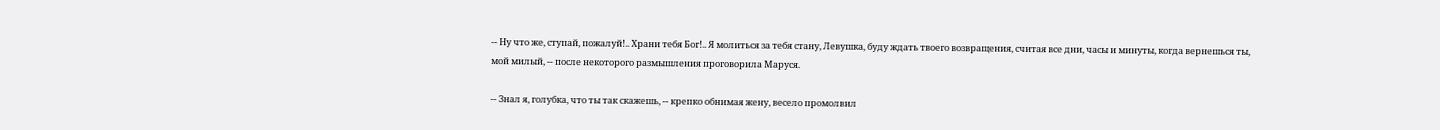-- Ну что же, ступай, пожалуй!.. Храни тебя Бог!.. Я молиться за тебя стану, Левушка, буду ждать твоего возвращения, считая все дни, часы и минуты, когда вернешься ты, мой милый, -- после некоторого размышления проговорила Маруся.

-- Знал я, голубка, что ты так скажешь, -- крепко обнимая жену, весело промолвил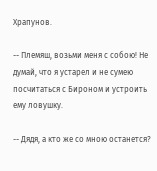Храпунов.

-- Племяш, возьми меня с собою! Не думай, что я устарел и не сумею посчитаться с Бироном и устроить ему ловушку.

-- Дядя, а кто же со мною останется?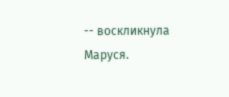-- воскликнула Маруся.